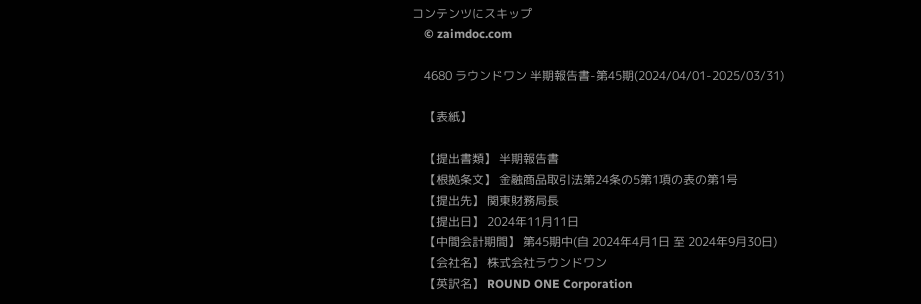コンテンツにスキップ
    © zaimdoc.com

    4680 ラウンドワン 半期報告書-第45期(2024/04/01-2025/03/31)

    【表紙】

    【提出書類】 半期報告書
    【根拠条文】 金融商品取引法第24条の5第1項の表の第1号
    【提出先】 関東財務局長
    【提出日】 2024年11月11日
    【中間会計期間】 第45期中(自 2024年4月1日 至 2024年9月30日)
    【会社名】 株式会社ラウンドワン
    【英訳名】 ROUND ONE Corporation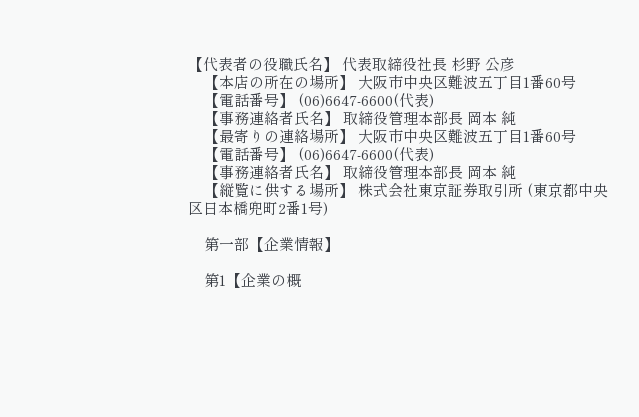【代表者の役職氏名】 代表取締役社長 杉野 公彦
    【本店の所在の場所】 大阪市中央区難波五丁目1番60号
    【電話番号】 (06)6647-6600(代表)
    【事務連絡者氏名】 取締役管理本部長 岡本 純
    【最寄りの連絡場所】 大阪市中央区難波五丁目1番60号
    【電話番号】 (06)6647-6600(代表)
    【事務連絡者氏名】 取締役管理本部長 岡本 純
    【縦覧に供する場所】 株式会社東京証券取引所 (東京都中央区日本橋兜町2番1号)

    第一部【企業情報】

    第1【企業の概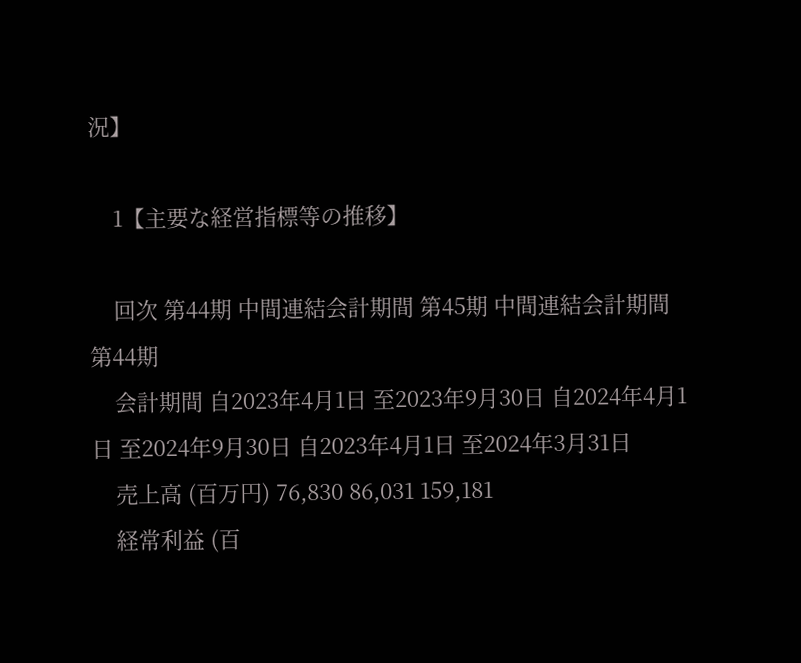況】

    1【主要な経営指標等の推移】

    回次 第44期 中間連結会計期間 第45期 中間連結会計期間 第44期
    会計期間 自2023年4月1日 至2023年9月30日 自2024年4月1日 至2024年9月30日 自2023年4月1日 至2024年3月31日
    売上高 (百万円) 76,830 86,031 159,181
    経常利益 (百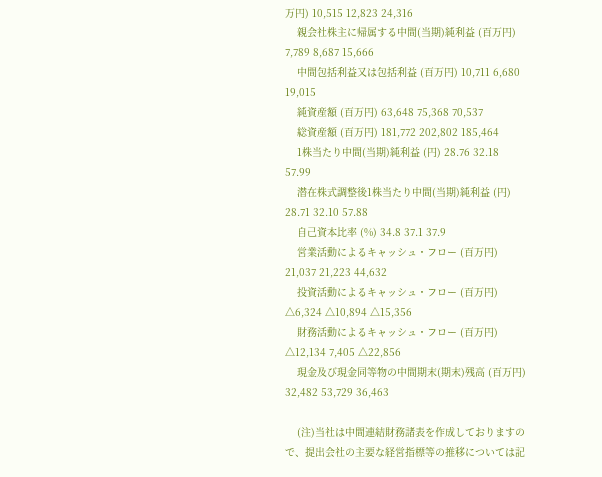万円) 10,515 12,823 24,316
    親会社株主に帰属する中間(当期)純利益 (百万円) 7,789 8,687 15,666
    中間包括利益又は包括利益 (百万円) 10,711 6,680 19,015
    純資産額 (百万円) 63,648 75,368 70,537
    総資産額 (百万円) 181,772 202,802 185,464
    1株当たり中間(当期)純利益 (円) 28.76 32.18 57.99
    潜在株式調整後1株当たり中間(当期)純利益 (円) 28.71 32.10 57.88
    自己資本比率 (%) 34.8 37.1 37.9
    営業活動によるキャッシュ・フロー (百万円) 21,037 21,223 44,632
    投資活動によるキャッシュ・フロー (百万円) △6,324 △10,894 △15,356
    財務活動によるキャッシュ・フロー (百万円) △12,134 7,405 △22,856
    現金及び現金同等物の中間期末(期末)残高 (百万円) 32,482 53,729 36,463

    (注)当社は中間連結財務諸表を作成しておりますので、提出会社の主要な経営指標等の推移については記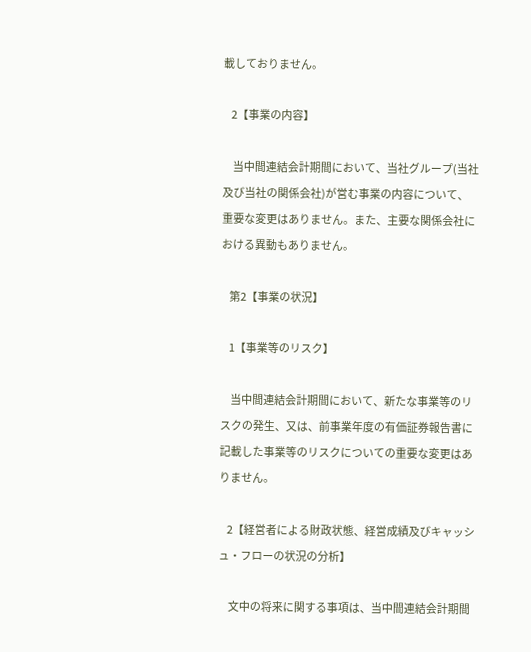載しておりません。

    2【事業の内容】

     当中間連結会計期間において、当社グループ(当社及び当社の関係会社)が営む事業の内容について、重要な変更はありません。また、主要な関係会社における異動もありません。

    第2【事業の状況】

    1【事業等のリスク】

     当中間連結会計期間において、新たな事業等のリスクの発生、又は、前事業年度の有価証券報告書に記載した事業等のリスクについての重要な変更はありません。

    2【経営者による財政状態、経営成績及びキャッシュ・フローの状況の分析】

     文中の将来に関する事項は、当中間連結会計期間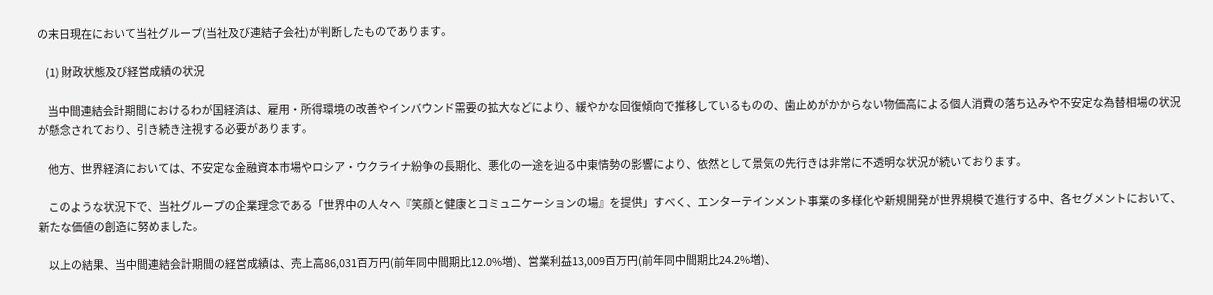の末日現在において当社グループ(当社及び連結子会社)が判断したものであります。

    (1) 財政状態及び経営成績の状況

     当中間連結会計期間におけるわが国経済は、雇用・所得環境の改善やインバウンド需要の拡大などにより、緩やかな回復傾向で推移しているものの、歯止めがかからない物価高による個人消費の落ち込みや不安定な為替相場の状況が懸念されており、引き続き注視する必要があります。

     他方、世界経済においては、不安定な金融資本市場やロシア・ウクライナ紛争の長期化、悪化の一途を辿る中東情勢の影響により、依然として景気の先行きは非常に不透明な状況が続いております。

     このような状況下で、当社グループの企業理念である「世界中の人々へ『笑顔と健康とコミュニケーションの場』を提供」すべく、エンターテインメント事業の多様化や新規開発が世界規模で進行する中、各セグメントにおいて、新たな価値の創造に努めました。

     以上の結果、当中間連結会計期間の経営成績は、売上高86,031百万円(前年同中間期比12.0%増)、営業利益13,009百万円(前年同中間期比24.2%増)、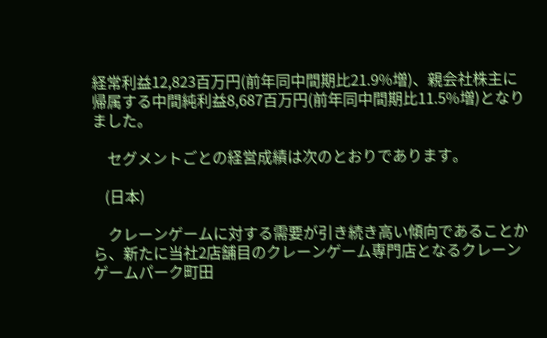経常利益12,823百万円(前年同中間期比21.9%増)、親会社株主に帰属する中間純利益8,687百万円(前年同中間期比11.5%増)となりました。

     セグメントごとの経営成績は次のとおりであります。

    (日本)

     クレーンゲームに対する需要が引き続き高い傾向であることから、新たに当社2店舗目のクレーンゲーム専門店となるクレーンゲームパーク町田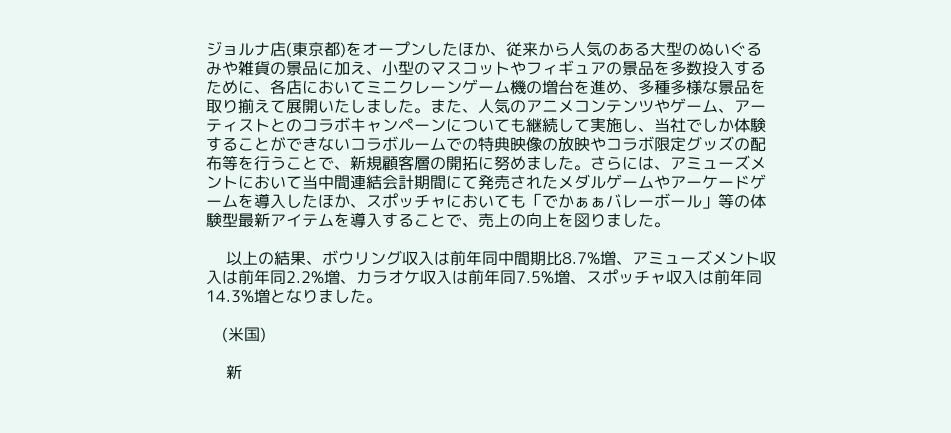ジョルナ店(東京都)をオープンしたほか、従来から人気のある大型のぬいぐるみや雑貨の景品に加え、小型のマスコットやフィギュアの景品を多数投入するために、各店においてミニクレーンゲーム機の増台を進め、多種多様な景品を取り揃えて展開いたしました。また、人気のアニメコンテンツやゲーム、アーティストとのコラボキャンペーンについても継続して実施し、当社でしか体験することができないコラボルームでの特典映像の放映やコラボ限定グッズの配布等を行うことで、新規顧客層の開拓に努めました。さらには、アミューズメントにおいて当中間連結会計期間にて発売されたメダルゲームやアーケードゲームを導入したほか、スポッチャにおいても「でかぁぁバレーボール」等の体験型最新アイテムを導入することで、売上の向上を図りました。

     以上の結果、ボウリング収入は前年同中間期比8.7%増、アミューズメント収入は前年同2.2%増、カラオケ収入は前年同7.5%増、スポッチャ収入は前年同14.3%増となりました。

    (米国)

     新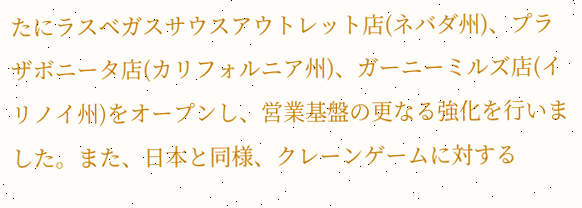たにラスベガスサウスアウトレット店(ネバダ州)、プラザボニータ店(カリフォルニア州)、ガーニーミルズ店(イリノイ州)をオープンし、営業基盤の更なる強化を行いました。また、日本と同様、クレーンゲームに対する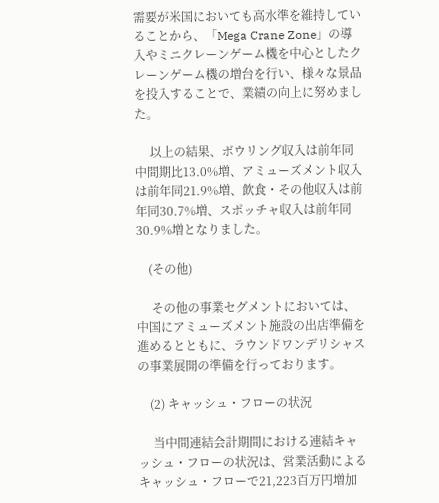需要が米国においても高水準を維持していることから、「Mega Crane Zone」の導入やミニクレーンゲーム機を中心としたクレーンゲーム機の増台を行い、様々な景品を投入することで、業績の向上に努めました。

     以上の結果、ボウリング収入は前年同中間期比13.0%増、アミューズメント収入は前年同21.9%増、飲食・その他収入は前年同30.7%増、スポッチャ収入は前年同30.9%増となりました。

    (その他)

     その他の事業セグメントにおいては、中国にアミューズメント施設の出店準備を進めるとともに、ラウンドワンデリシャスの事業展開の準備を行っております。

    (2) キャッシュ・フローの状況

     当中間連結会計期間における連結キャッシュ・フローの状況は、営業活動によるキャッシュ・フローで21,223百万円増加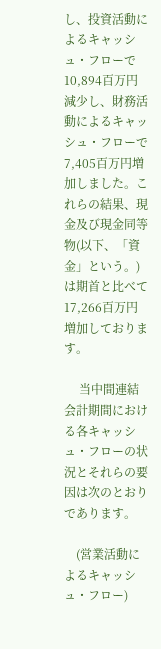し、投資活動によるキャッシュ・フローで10,894百万円減少し、財務活動によるキャッシュ・フローで7,405百万円増加しました。これらの結果、現金及び現金同等物(以下、「資金」という。)は期首と比べて17,266百万円増加しております。

     当中間連結会計期間における各キャッシュ・フローの状況とそれらの要因は次のとおりであります。

    (営業活動によるキャッシュ・フロー)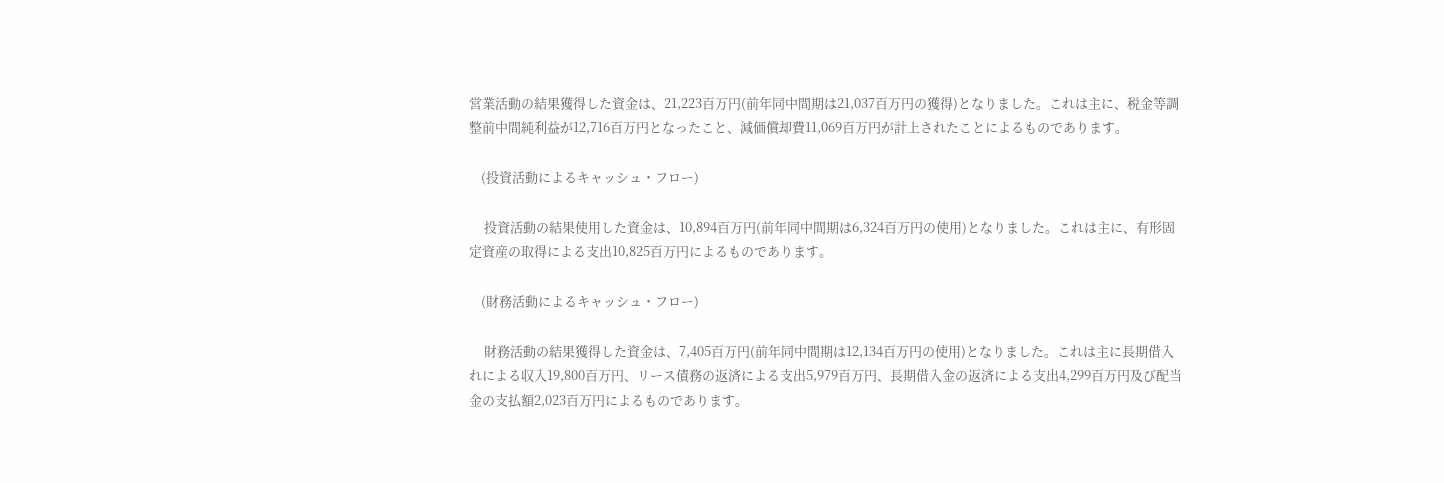営業活動の結果獲得した資金は、21,223百万円(前年同中間期は21,037百万円の獲得)となりました。これは主に、税金等調整前中間純利益が12,716百万円となったこと、減価償却費11,069百万円が計上されたことによるものであります。

    (投資活動によるキャッシュ・フロー)

     投資活動の結果使用した資金は、10,894百万円(前年同中間期は6,324百万円の使用)となりました。これは主に、有形固定資産の取得による支出10,825百万円によるものであります。

    (財務活動によるキャッシュ・フロー)

     財務活動の結果獲得した資金は、7,405百万円(前年同中間期は12,134百万円の使用)となりました。これは主に長期借入れによる収入19,800百万円、リース債務の返済による支出5,979百万円、長期借入金の返済による支出4,299百万円及び配当金の支払額2,023百万円によるものであります。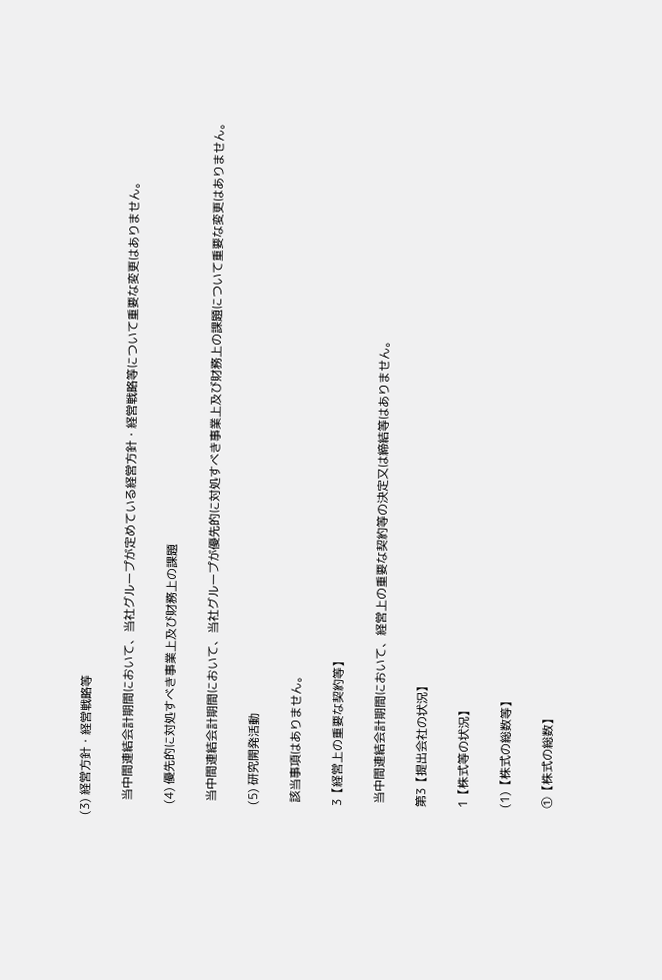(3) 経営方針・経営戦略等

     当中間連結会計期間において、当社グループが定めている経営方針・経営戦略等について重要な変更はありません。

    (4) 優先的に対処すべき事業上及び財務上の課題

     当中間連結会計期間において、当社グループが優先的に対処すべき事業上及び財務上の課題について重要な変更はありません。

    (5) 研究開発活動

     該当事項はありません。

    3【経営上の重要な契約等】

     当中間連結会計期間において、経営上の重要な契約等の決定又は締結等はありません。

    第3【提出会社の状況】

    1【株式等の状況】

    (1)【株式の総数等】

    ①【株式の総数】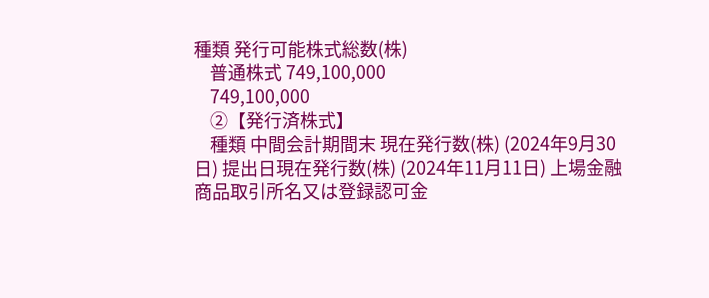種類 発行可能株式総数(株)
    普通株式 749,100,000
    749,100,000
    ②【発行済株式】
    種類 中間会計期間末 現在発行数(株) (2024年9月30日) 提出日現在発行数(株) (2024年11月11日) 上場金融商品取引所名又は登録認可金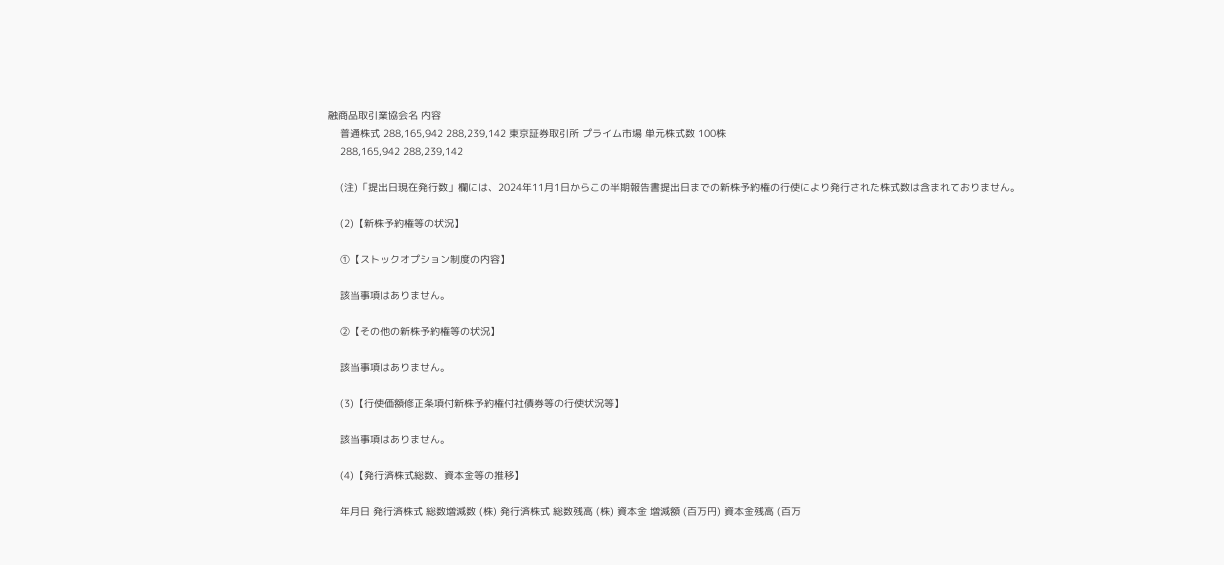融商品取引業協会名 内容
    普通株式 288,165,942 288,239,142 東京証券取引所 プライム市場 単元株式数 100株
    288,165,942 288,239,142

    (注)「提出日現在発行数」欄には、2024年11月1日からこの半期報告書提出日までの新株予約権の行使により発行された株式数は含まれておりません。

    (2)【新株予約権等の状況】

    ①【ストックオプション制度の内容】

    該当事項はありません。

    ②【その他の新株予約権等の状況】

    該当事項はありません。

    (3)【行使価額修正条項付新株予約権付社債券等の行使状況等】

    該当事項はありません。

    (4)【発行済株式総数、資本金等の推移】

    年月日 発行済株式 総数増減数 (株) 発行済株式 総数残高 (株) 資本金 増減額 (百万円) 資本金残高 (百万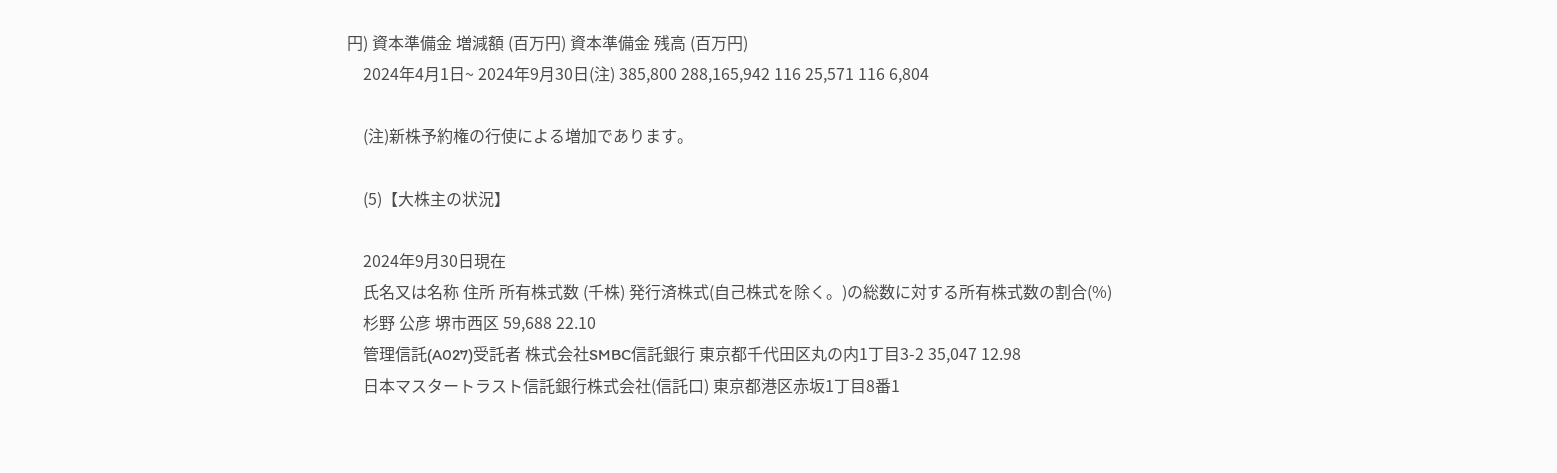円) 資本準備金 増減額 (百万円) 資本準備金 残高 (百万円)
    2024年4月1日~ 2024年9月30日(注) 385,800 288,165,942 116 25,571 116 6,804

    (注)新株予約権の行使による増加であります。

    (5)【大株主の状況】

    2024年9月30日現在
    氏名又は名称 住所 所有株式数 (千株) 発行済株式(自己株式を除く。)の総数に対する所有株式数の割合(%)
    杉野 公彦 堺市西区 59,688 22.10
    管理信託(A027)受託者 株式会社SMBC信託銀行 東京都千代田区丸の内1丁目3-2 35,047 12.98
    日本マスタートラスト信託銀行株式会社(信託口) 東京都港区赤坂1丁目8番1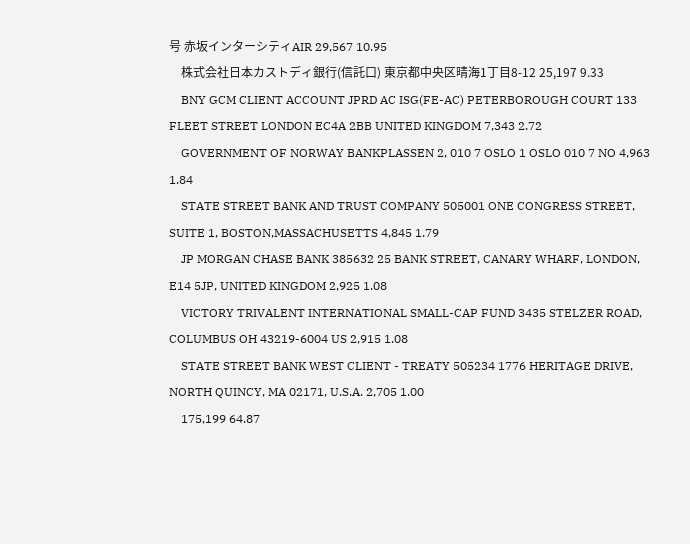号 赤坂インターシティAIR 29,567 10.95
    株式会社日本カストディ銀行(信託口) 東京都中央区晴海1丁目8-12 25,197 9.33
    BNY GCM CLIENT ACCOUNT JPRD AC ISG(FE-AC) PETERBOROUGH COURT 133 FLEET STREET LONDON EC4A 2BB UNITED KINGDOM 7,343 2.72
    GOVERNMENT OF NORWAY BANKPLASSEN 2, 010 7 OSLO 1 OSLO 010 7 NO 4,963 1.84
    STATE STREET BANK AND TRUST COMPANY 505001 ONE CONGRESS STREET, SUITE 1, BOSTON,MASSACHUSETTS 4,845 1.79
    JP MORGAN CHASE BANK 385632 25 BANK STREET, CANARY WHARF, LONDON, E14 5JP, UNITED KINGDOM 2,925 1.08
    VICTORY TRIVALENT INTERNATIONAL SMALL-CAP FUND 3435 STELZER ROAD, COLUMBUS OH 43219-6004 US 2,915 1.08
    STATE STREET BANK WEST CLIENT - TREATY 505234 1776 HERITAGE DRIVE, NORTH QUINCY, MA 02171, U.S.A. 2,705 1.00
    175,199 64.87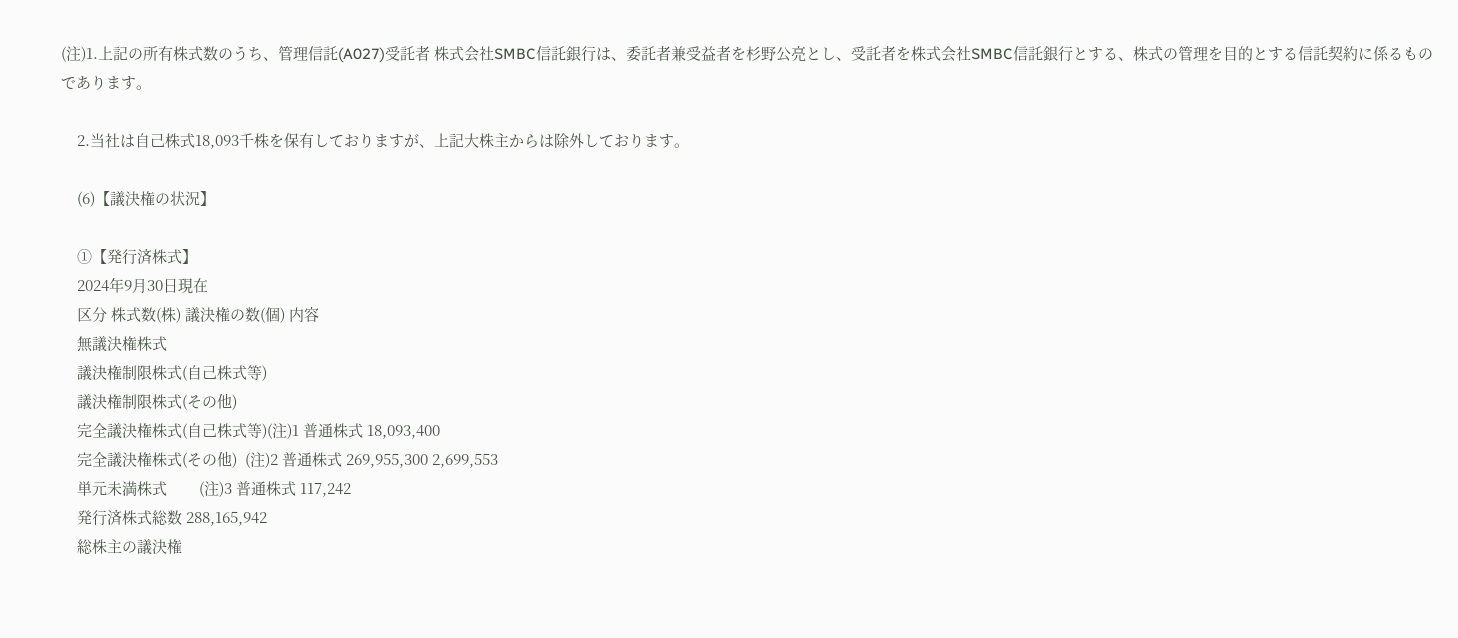(注)1.上記の所有株式数のうち、管理信託(A027)受託者 株式会社SMBC信託銀行は、委託者兼受益者を杉野公亮とし、受託者を株式会社SMBC信託銀行とする、株式の管理を目的とする信託契約に係るものであります。

    2.当社は自己株式18,093千株を保有しておりますが、上記大株主からは除外しております。

    (6)【議決権の状況】

    ①【発行済株式】
    2024年9月30日現在
    区分 株式数(株) 議決権の数(個) 内容
    無議決権株式
    議決権制限株式(自己株式等)
    議決権制限株式(その他)
    完全議決権株式(自己株式等)(注)1 普通株式 18,093,400
    完全議決権株式(その他)  (注)2 普通株式 269,955,300 2,699,553
    単元未満株式        (注)3 普通株式 117,242
    発行済株式総数 288,165,942
    総株主の議決権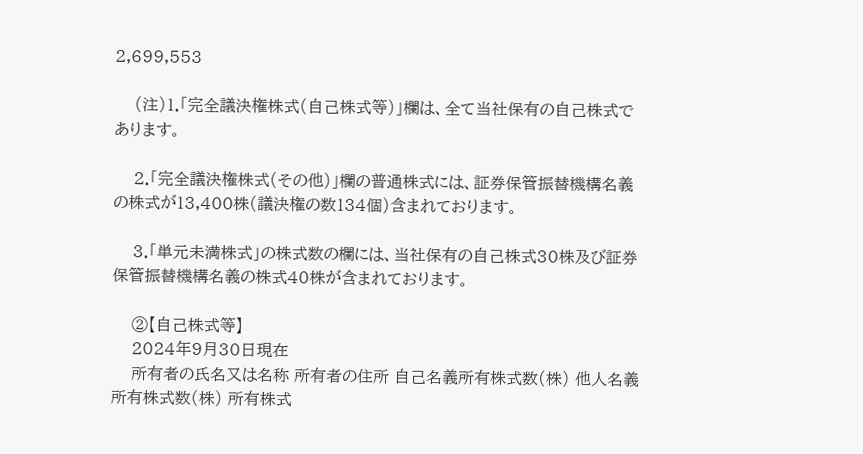2,699,553

    (注)1.「完全議決権株式(自己株式等)」欄は、全て当社保有の自己株式であります。

    2.「完全議決権株式(その他)」欄の普通株式には、証券保管振替機構名義の株式が13,400株(議決権の数134個)含まれております。

    3.「単元未満株式」の株式数の欄には、当社保有の自己株式30株及び証券保管振替機構名義の株式40株が含まれております。

    ②【自己株式等】
    2024年9月30日現在
    所有者の氏名又は名称 所有者の住所 自己名義所有株式数(株) 他人名義所有株式数(株) 所有株式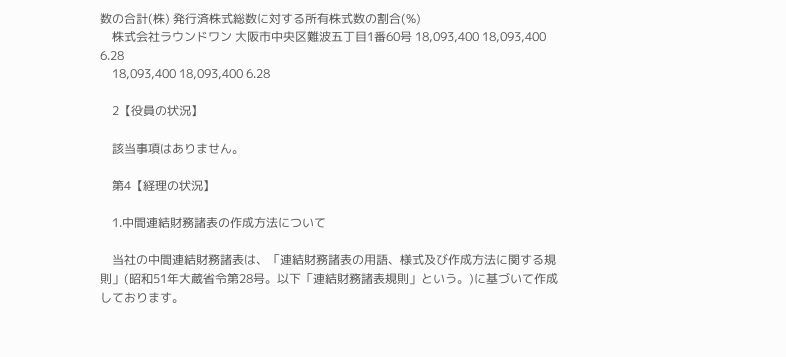数の合計(株) 発行済株式総数に対する所有株式数の割合(%)
    株式会社ラウンドワン 大阪市中央区難波五丁目1番60号 18,093,400 18,093,400 6.28
    18,093,400 18,093,400 6.28

    2【役員の状況】

    該当事項はありません。

    第4【経理の状況】

    1.中間連結財務諸表の作成方法について

    当社の中間連結財務諸表は、「連結財務諸表の用語、様式及び作成方法に関する規則」(昭和51年大蔵省令第28号。以下「連結財務諸表規則」という。)に基づいて作成しております。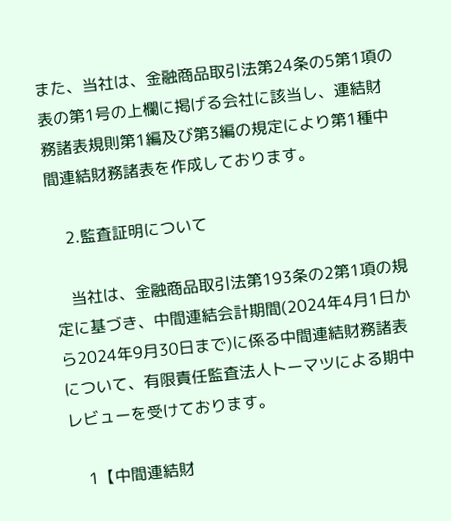また、当社は、金融商品取引法第24条の5第1項の表の第1号の上欄に掲げる会社に該当し、連結財務諸表規則第1編及び第3編の規定により第1種中間連結財務諸表を作成しております。

    2.監査証明について

    当社は、金融商品取引法第193条の2第1項の規定に基づき、中間連結会計期間(2024年4月1日から2024年9月30日まで)に係る中間連結財務諸表について、有限責任監査法人トーマツによる期中レビューを受けております。

    1【中間連結財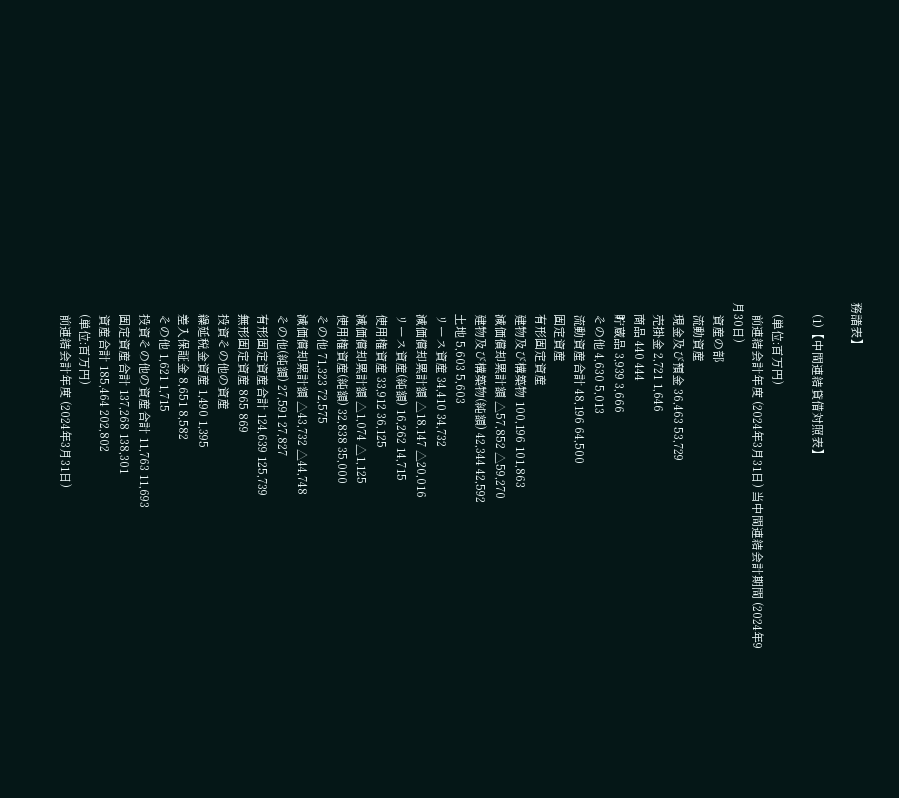務諸表】

    (1)【中間連結貸借対照表】

    (単位:百万円)
    前連結会計年度 (2024年3月31日) 当中間連結会計期間 (2024年9月30日)
    資産の部
    流動資産
    現金及び預金 36,463 53,729
    売掛金 2,721 1,646
    商品 440 444
    貯蔵品 3,939 3,666
    その他 4,630 5,013
    流動資産合計 48,196 64,500
    固定資産
    有形固定資産
    建物及び構築物 100,196 101,863
    減価償却累計額 △57,852 △59,270
    建物及び構築物(純額) 42,344 42,592
    土地 5,603 5,603
    リース資産 34,410 34,732
    減価償却累計額 △18,147 △20,016
    リース資産(純額) 16,262 14,715
    使用権資産 33,912 36,125
    減価償却累計額 △1,074 △1,125
    使用権資産(純額) 32,838 35,000
    その他 71,323 72,575
    減価償却累計額 △43,732 △44,748
    その他(純額) 27,591 27,827
    有形固定資産合計 124,639 125,739
    無形固定資産 865 869
    投資その他の資産
    繰延税金資産 1,490 1,395
    差入保証金 8,651 8,582
    その他 1,621 1,715
    投資その他の資産合計 11,763 11,693
    固定資産合計 137,268 138,301
    資産合計 185,464 202,802
    (単位:百万円)
    前連結会計年度 (2024年3月31日)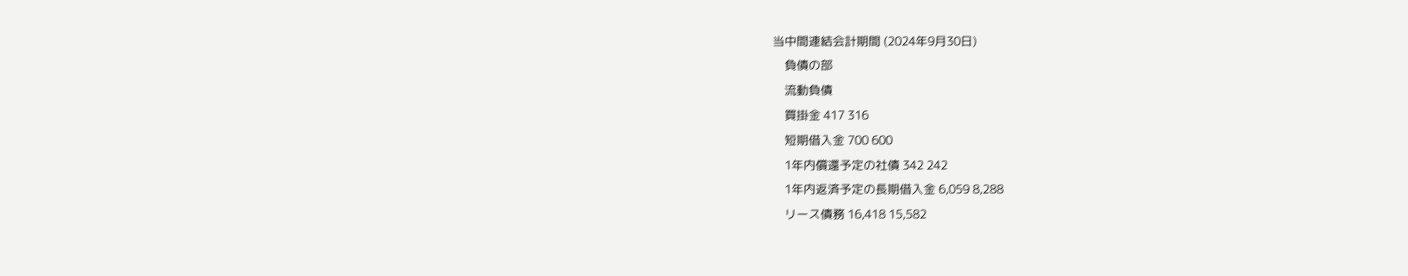当中間連結会計期間 (2024年9月30日)
    負債の部
    流動負債
    買掛金 417 316
    短期借入金 700 600
    1年内償還予定の社債 342 242
    1年内返済予定の長期借入金 6,059 8,288
    リース債務 16,418 15,582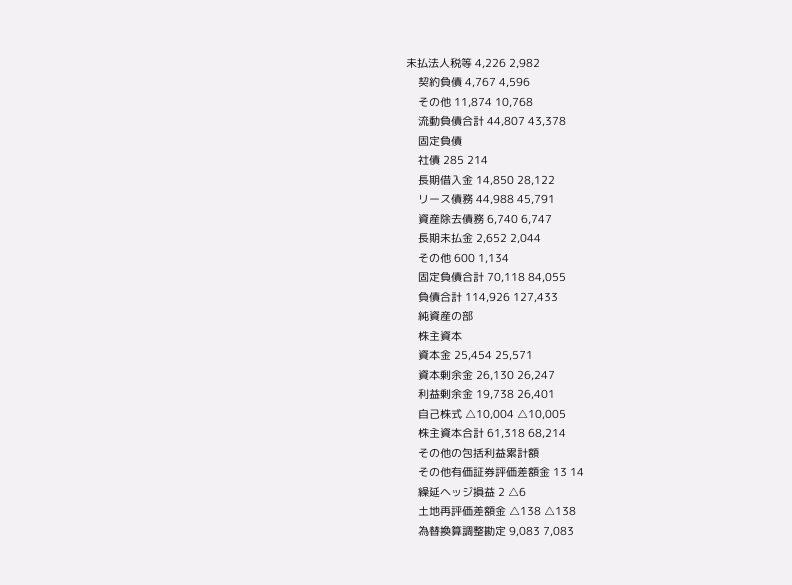未払法人税等 4,226 2,982
    契約負債 4,767 4,596
    その他 11,874 10,768
    流動負債合計 44,807 43,378
    固定負債
    社債 285 214
    長期借入金 14,850 28,122
    リース債務 44,988 45,791
    資産除去債務 6,740 6,747
    長期未払金 2,652 2,044
    その他 600 1,134
    固定負債合計 70,118 84,055
    負債合計 114,926 127,433
    純資産の部
    株主資本
    資本金 25,454 25,571
    資本剰余金 26,130 26,247
    利益剰余金 19,738 26,401
    自己株式 △10,004 △10,005
    株主資本合計 61,318 68,214
    その他の包括利益累計額
    その他有価証券評価差額金 13 14
    繰延ヘッジ損益 2 △6
    土地再評価差額金 △138 △138
    為替換算調整勘定 9,083 7,083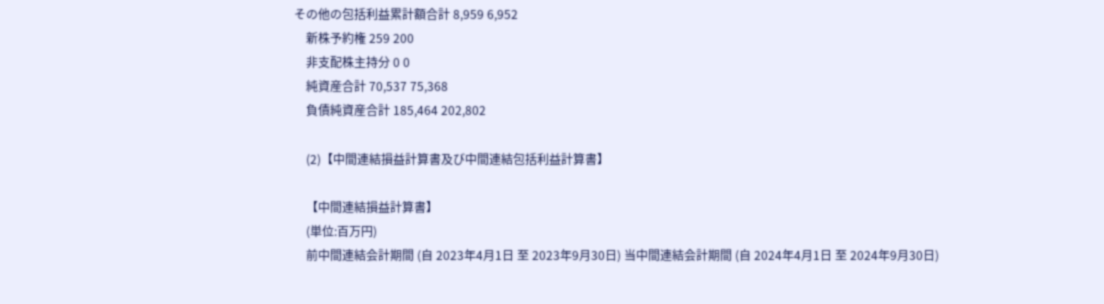その他の包括利益累計額合計 8,959 6,952
    新株予約権 259 200
    非支配株主持分 0 0
    純資産合計 70,537 75,368
    負債純資産合計 185,464 202,802

    (2)【中間連結損益計算書及び中間連結包括利益計算書】

    【中間連結損益計算書】
    (単位:百万円)
    前中間連結会計期間 (自 2023年4月1日 至 2023年9月30日) 当中間連結会計期間 (自 2024年4月1日 至 2024年9月30日)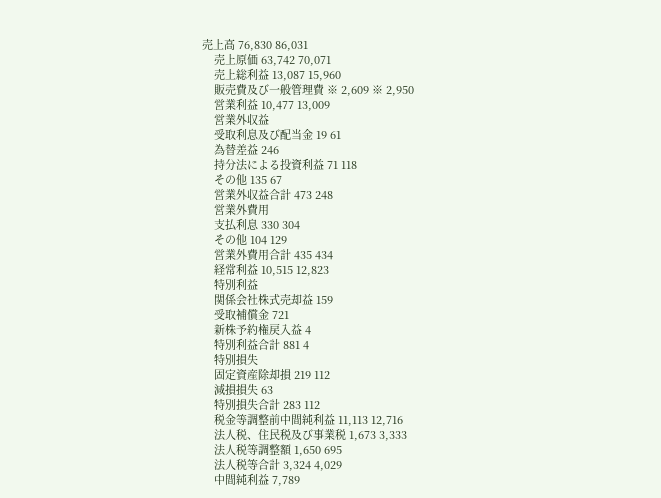売上高 76,830 86,031
    売上原価 63,742 70,071
    売上総利益 13,087 15,960
    販売費及び一般管理費 ※ 2,609 ※ 2,950
    営業利益 10,477 13,009
    営業外収益
    受取利息及び配当金 19 61
    為替差益 246
    持分法による投資利益 71 118
    その他 135 67
    営業外収益合計 473 248
    営業外費用
    支払利息 330 304
    その他 104 129
    営業外費用合計 435 434
    経常利益 10,515 12,823
    特別利益
    関係会社株式売却益 159
    受取補償金 721
    新株予約権戻入益 4
    特別利益合計 881 4
    特別損失
    固定資産除却損 219 112
    減損損失 63
    特別損失合計 283 112
    税金等調整前中間純利益 11,113 12,716
    法人税、住民税及び事業税 1,673 3,333
    法人税等調整額 1,650 695
    法人税等合計 3,324 4,029
    中間純利益 7,789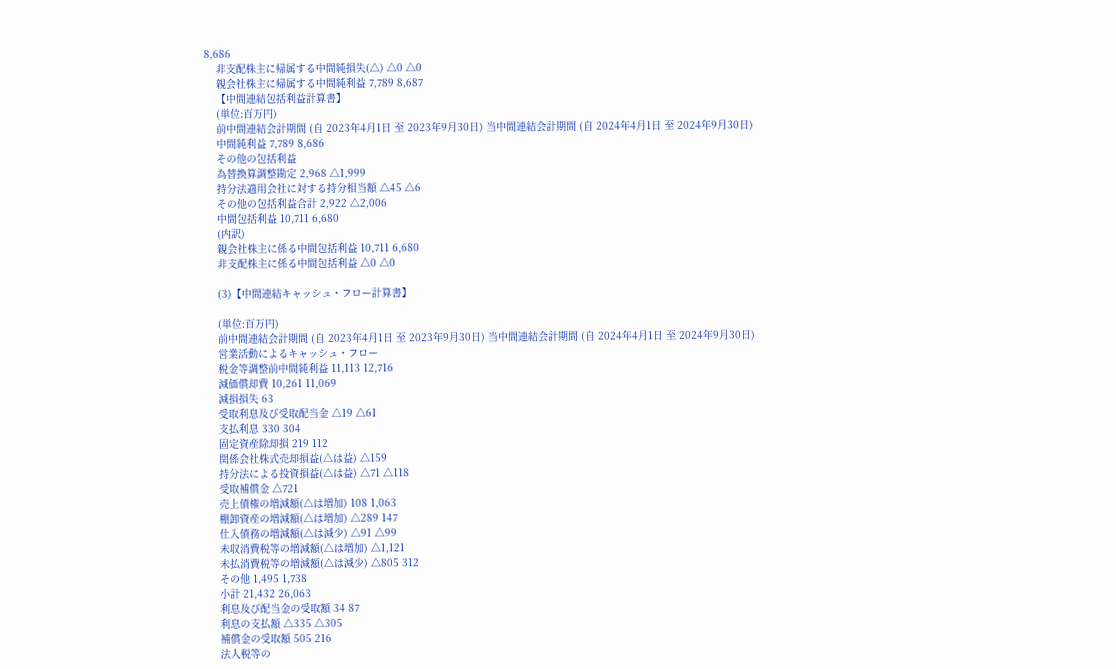8,686
    非支配株主に帰属する中間純損失(△) △0 △0
    親会社株主に帰属する中間純利益 7,789 8,687
    【中間連結包括利益計算書】
    (単位:百万円)
    前中間連結会計期間 (自 2023年4月1日 至 2023年9月30日) 当中間連結会計期間 (自 2024年4月1日 至 2024年9月30日)
    中間純利益 7,789 8,686
    その他の包括利益
    為替換算調整勘定 2,968 △1,999
    持分法適用会社に対する持分相当額 △45 △6
    その他の包括利益合計 2,922 △2,006
    中間包括利益 10,711 6,680
    (内訳)
    親会社株主に係る中間包括利益 10,711 6,680
    非支配株主に係る中間包括利益 △0 △0

    (3)【中間連結キャッシュ・フロー計算書】

    (単位:百万円)
    前中間連結会計期間 (自 2023年4月1日 至 2023年9月30日) 当中間連結会計期間 (自 2024年4月1日 至 2024年9月30日)
    営業活動によるキャッシュ・フロー
    税金等調整前中間純利益 11,113 12,716
    減価償却費 10,261 11,069
    減損損失 63
    受取利息及び受取配当金 △19 △61
    支払利息 330 304
    固定資産除却損 219 112
    関係会社株式売却損益(△は益) △159
    持分法による投資損益(△は益) △71 △118
    受取補償金 △721
    売上債権の増減額(△は増加) 108 1,063
    棚卸資産の増減額(△は増加) △289 147
    仕入債務の増減額(△は減少) △91 △99
    未収消費税等の増減額(△は増加) △1,121
    未払消費税等の増減額(△は減少) △805 312
    その他 1,495 1,738
    小計 21,432 26,063
    利息及び配当金の受取額 34 87
    利息の支払額 △335 △305
    補償金の受取額 505 216
    法人税等の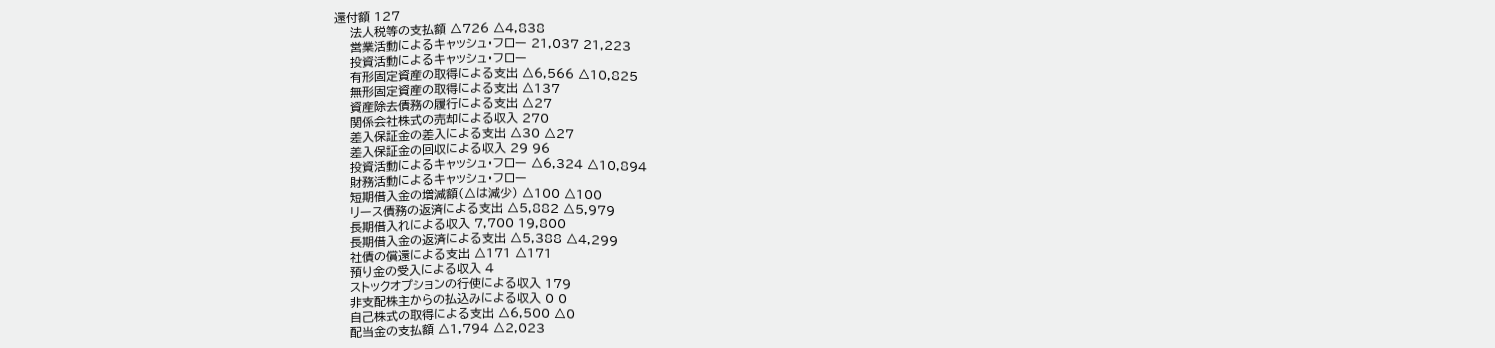還付額 127
    法人税等の支払額 △726 △4,838
    営業活動によるキャッシュ・フロー 21,037 21,223
    投資活動によるキャッシュ・フロー
    有形固定資産の取得による支出 △6,566 △10,825
    無形固定資産の取得による支出 △137
    資産除去債務の履行による支出 △27
    関係会社株式の売却による収入 270
    差入保証金の差入による支出 △30 △27
    差入保証金の回収による収入 29 96
    投資活動によるキャッシュ・フロー △6,324 △10,894
    財務活動によるキャッシュ・フロー
    短期借入金の増減額(△は減少) △100 △100
    リース債務の返済による支出 △5,882 △5,979
    長期借入れによる収入 7,700 19,800
    長期借入金の返済による支出 △5,388 △4,299
    社債の償還による支出 △171 △171
    預り金の受入による収入 4
    ストックオプションの行使による収入 179
    非支配株主からの払込みによる収入 0 0
    自己株式の取得による支出 △6,500 △0
    配当金の支払額 △1,794 △2,023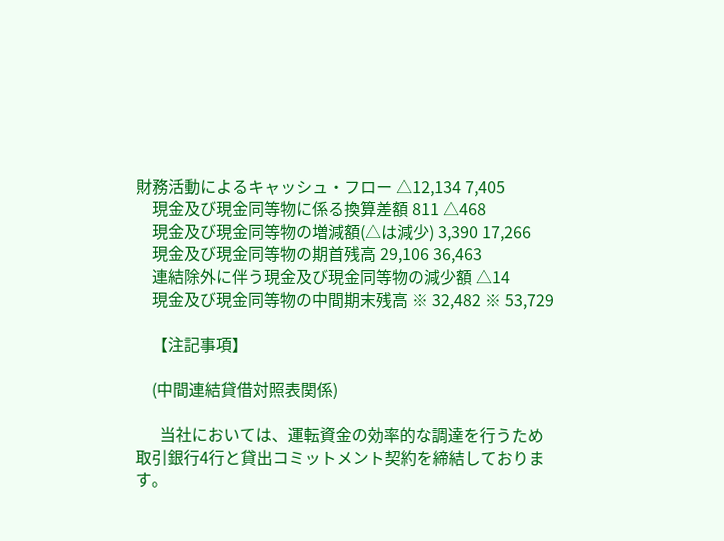財務活動によるキャッシュ・フロー △12,134 7,405
    現金及び現金同等物に係る換算差額 811 △468
    現金及び現金同等物の増減額(△は減少) 3,390 17,266
    現金及び現金同等物の期首残高 29,106 36,463
    連結除外に伴う現金及び現金同等物の減少額 △14
    現金及び現金同等物の中間期末残高 ※ 32,482 ※ 53,729

    【注記事項】

    (中間連結貸借対照表関係)

      当社においては、運転資金の効率的な調達を行うため取引銀行4行と貸出コミットメント契約を締結しております。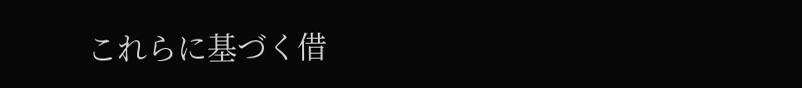これらに基づく借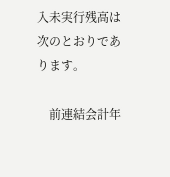入未実行残高は次のとおりであります。

    前連結会計年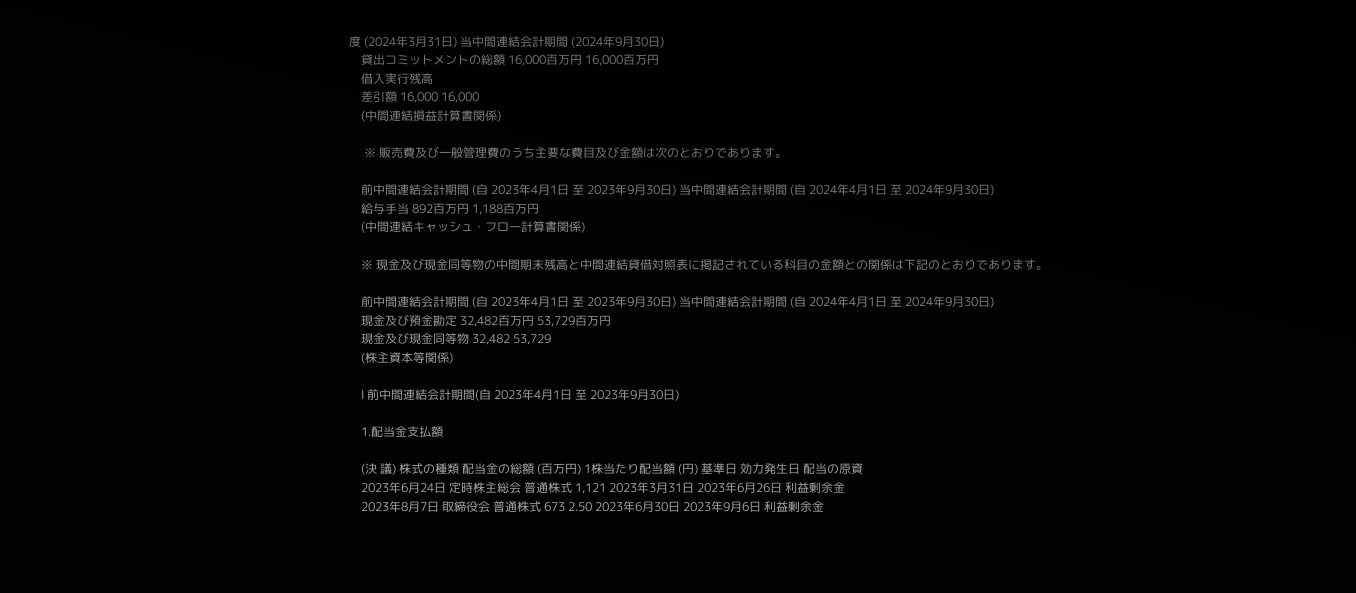度 (2024年3月31日) 当中間連結会計期間 (2024年9月30日)
    貸出コミットメントの総額 16,000百万円 16,000百万円
    借入実行残高
    差引額 16,000 16,000
    (中間連結損益計算書関係)

     ※ 販売費及び一般管理費のうち主要な費目及び金額は次のとおりであります。

    前中間連結会計期間 (自 2023年4月1日 至 2023年9月30日) 当中間連結会計期間 (自 2024年4月1日 至 2024年9月30日)
    給与手当 892百万円 1,188百万円
    (中間連結キャッシュ・フロー計算書関係)

    ※ 現金及び現金同等物の中間期末残高と中間連結貸借対照表に掲記されている科目の金額との関係は下記のとおりであります。

    前中間連結会計期間 (自 2023年4月1日 至 2023年9月30日) 当中間連結会計期間 (自 2024年4月1日 至 2024年9月30日)
    現金及び預金勘定 32,482百万円 53,729百万円
    現金及び現金同等物 32,482 53,729
    (株主資本等関係)

    Ⅰ 前中間連結会計期間(自 2023年4月1日 至 2023年9月30日)

    1.配当金支払額

    (決 議) 株式の種類 配当金の総額 (百万円) 1株当たり配当額 (円) 基準日 効力発生日 配当の原資
    2023年6月24日 定時株主総会 普通株式 1,121 2023年3月31日 2023年6月26日 利益剰余金
    2023年8月7日 取締役会 普通株式 673 2.50 2023年6月30日 2023年9月6日 利益剰余金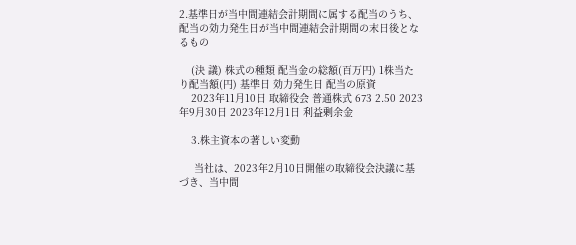2.基準日が当中間連結会計期間に属する配当のうち、配当の効力発生日が当中間連結会計期間の末日後となるもの

    (決 議) 株式の種類 配当金の総額(百万円) 1株当たり配当額(円) 基準日 効力発生日 配当の原資
    2023年11月10日 取締役会 普通株式 673 2.50 2023年9月30日 2023年12月1日 利益剰余金

    3.株主資本の著しい変動

     当社は、2023年2月10日開催の取締役会決議に基づき、当中間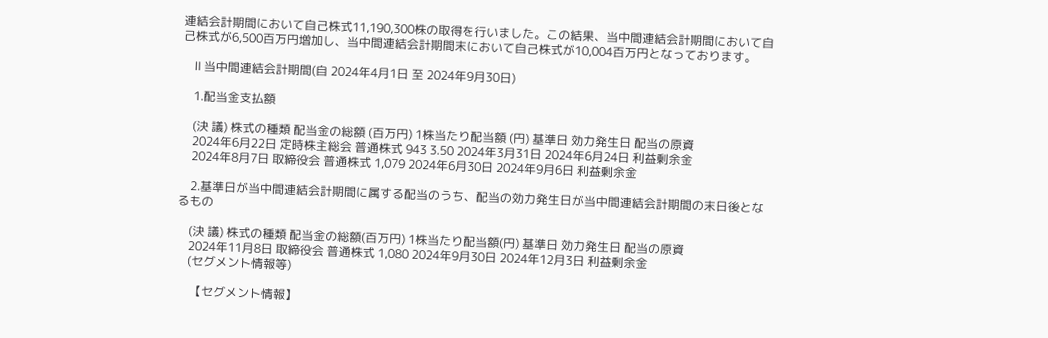連結会計期間において自己株式11,190,300株の取得を行いました。この結果、当中間連結会計期間において自己株式が6,500百万円増加し、当中間連結会計期間末において自己株式が10,004百万円となっております。

    Ⅱ 当中間連結会計期間(自 2024年4月1日 至 2024年9月30日)

    1.配当金支払額

    (決 議) 株式の種類 配当金の総額 (百万円) 1株当たり配当額 (円) 基準日 効力発生日 配当の原資
    2024年6月22日 定時株主総会 普通株式 943 3.50 2024年3月31日 2024年6月24日 利益剰余金
    2024年8月7日 取締役会 普通株式 1,079 2024年6月30日 2024年9月6日 利益剰余金

    2.基準日が当中間連結会計期間に属する配当のうち、配当の効力発生日が当中間連結会計期間の末日後となるもの

    (決 議) 株式の種類 配当金の総額(百万円) 1株当たり配当額(円) 基準日 効力発生日 配当の原資
    2024年11月8日 取締役会 普通株式 1,080 2024年9月30日 2024年12月3日 利益剰余金
    (セグメント情報等)

     【セグメント情報】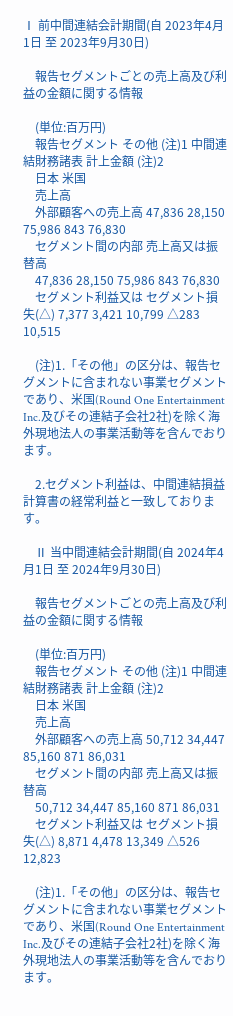Ⅰ 前中間連結会計期間(自 2023年4月1日 至 2023年9月30日)

    報告セグメントごとの売上高及び利益の金額に関する情報

    (単位:百万円)
    報告セグメント その他 (注)1 中間連結財務諸表 計上金額 (注)2
    日本 米国
    売上高
    外部顧客への売上高 47,836 28,150 75,986 843 76,830
    セグメント間の内部 売上高又は振替高
    47,836 28,150 75,986 843 76,830
    セグメント利益又は セグメント損失(△) 7,377 3,421 10,799 △283 10,515

    (注)1.「その他」の区分は、報告セグメントに含まれない事業セグメントであり、米国(Round One Entertainment Inc.及びその連結子会社2社)を除く海外現地法人の事業活動等を含んでおります。

    2.セグメント利益は、中間連結損益計算書の経常利益と一致しております。

    Ⅱ 当中間連結会計期間(自 2024年4月1日 至 2024年9月30日)

    報告セグメントごとの売上高及び利益の金額に関する情報

    (単位:百万円)
    報告セグメント その他 (注)1 中間連結財務諸表 計上金額 (注)2
    日本 米国
    売上高
    外部顧客への売上高 50,712 34,447 85,160 871 86,031
    セグメント間の内部 売上高又は振替高
    50,712 34,447 85,160 871 86,031
    セグメント利益又は セグメント損失(△) 8,871 4,478 13,349 △526 12,823

    (注)1.「その他」の区分は、報告セグメントに含まれない事業セグメントであり、米国(Round One Entertainment Inc.及びその連結子会社2社)を除く海外現地法人の事業活動等を含んでおります。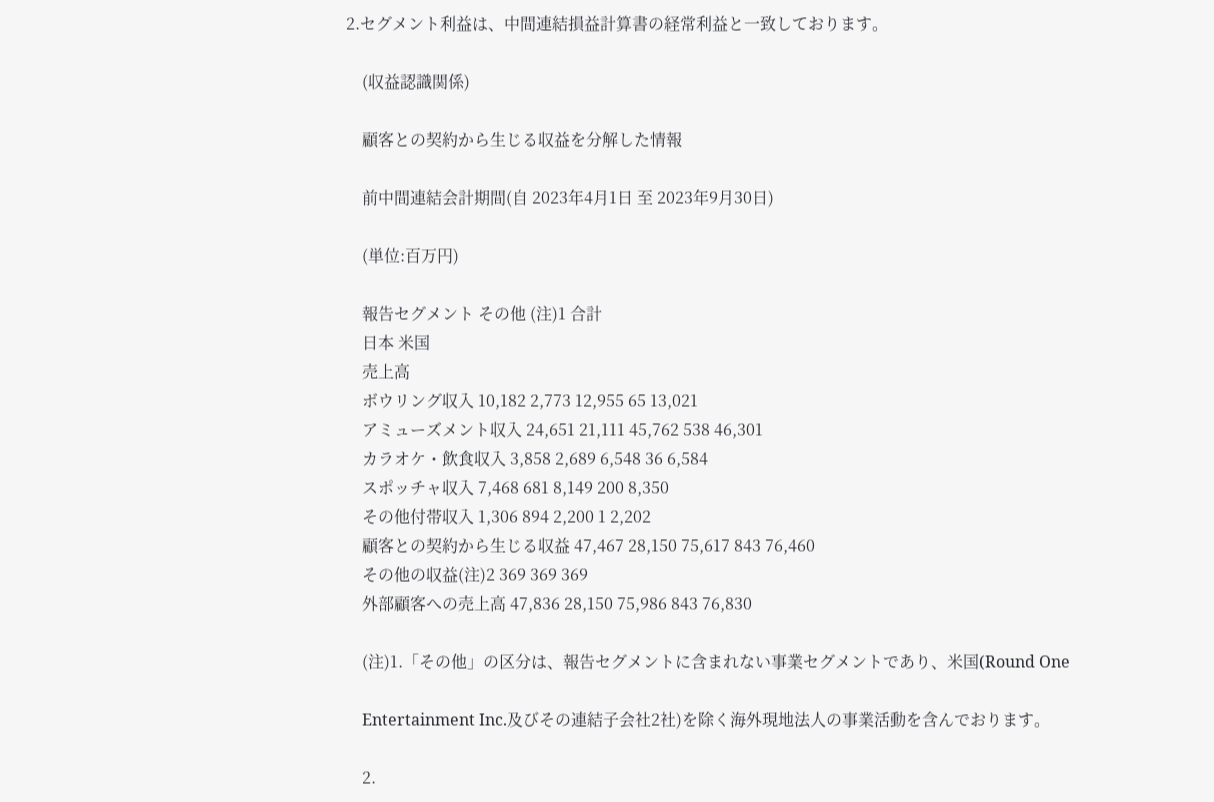2.セグメント利益は、中間連結損益計算書の経常利益と一致しております。

    (収益認識関係)

    顧客との契約から生じる収益を分解した情報

    前中間連結会計期間(自 2023年4月1日 至 2023年9月30日)

    (単位:百万円)

    報告セグメント その他 (注)1 合計
    日本 米国
    売上高
    ボウリング収入 10,182 2,773 12,955 65 13,021
    アミューズメント収入 24,651 21,111 45,762 538 46,301
    カラオケ・飲食収入 3,858 2,689 6,548 36 6,584
    スポッチャ収入 7,468 681 8,149 200 8,350
    その他付帯収入 1,306 894 2,200 1 2,202
    顧客との契約から生じる収益 47,467 28,150 75,617 843 76,460
    その他の収益(注)2 369 369 369
    外部顧客への売上高 47,836 28,150 75,986 843 76,830

    (注)1.「その他」の区分は、報告セグメントに含まれない事業セグメントであり、米国(Round One

    Entertainment Inc.及びその連結子会社2社)を除く海外現地法人の事業活動を含んでおります。

    2.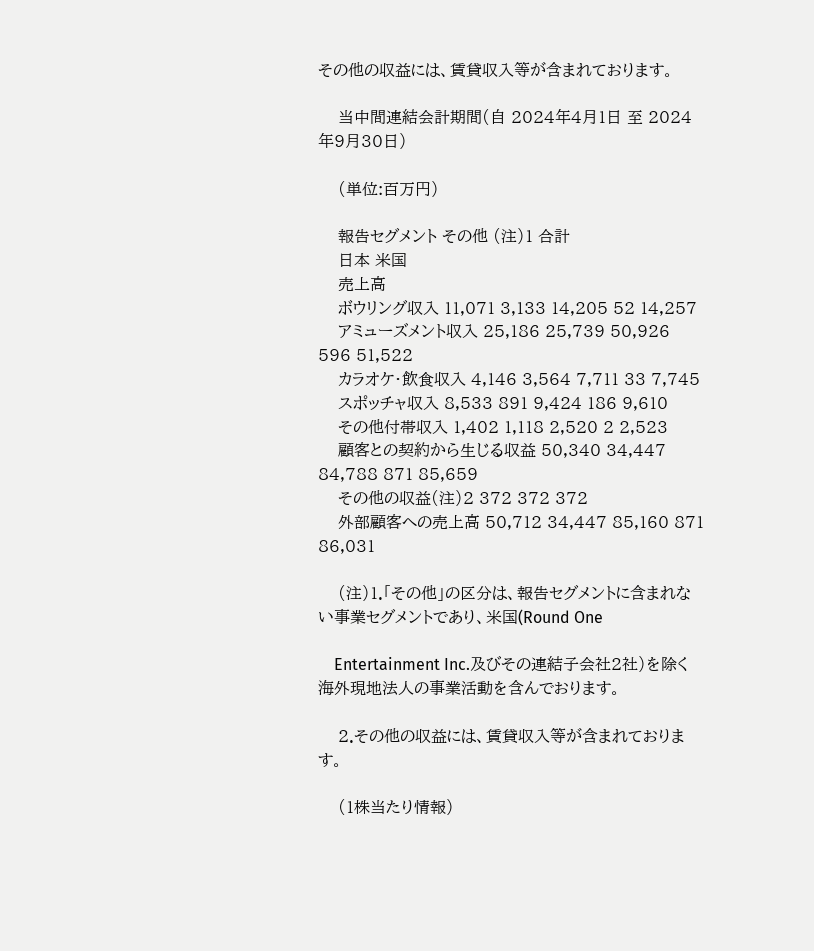その他の収益には、賃貸収入等が含まれております。

    当中間連結会計期間(自 2024年4月1日 至 2024年9月30日)

    (単位:百万円)

    報告セグメント その他 (注)1 合計
    日本 米国
    売上高
    ボウリング収入 11,071 3,133 14,205 52 14,257
    アミューズメント収入 25,186 25,739 50,926 596 51,522
    カラオケ・飲食収入 4,146 3,564 7,711 33 7,745
    スポッチャ収入 8,533 891 9,424 186 9,610
    その他付帯収入 1,402 1,118 2,520 2 2,523
    顧客との契約から生じる収益 50,340 34,447 84,788 871 85,659
    その他の収益(注)2 372 372 372
    外部顧客への売上高 50,712 34,447 85,160 871 86,031

    (注)1.「その他」の区分は、報告セグメントに含まれない事業セグメントであり、米国(Round One

    Entertainment Inc.及びその連結子会社2社)を除く海外現地法人の事業活動を含んでおります。

    2.その他の収益には、賃貸収入等が含まれております。

    (1株当たり情報)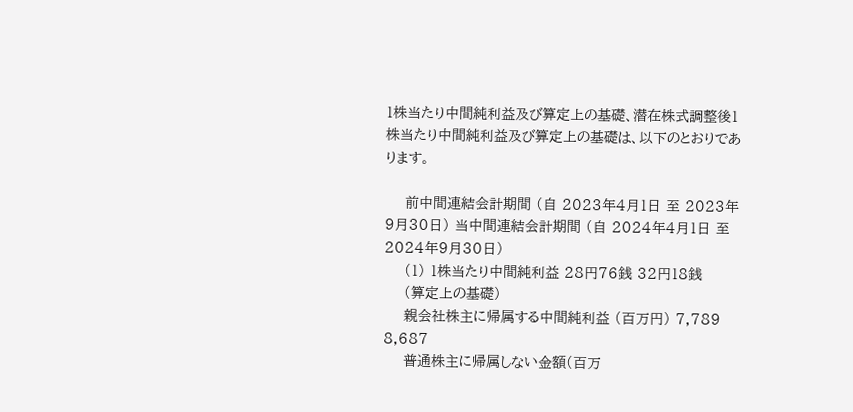1株当たり中間純利益及び算定上の基礎、潜在株式調整後1株当たり中間純利益及び算定上の基礎は、以下のとおりであります。

    前中間連結会計期間 (自 2023年4月1日 至 2023年9月30日) 当中間連結会計期間 (自 2024年4月1日 至 2024年9月30日)
    (1) 1株当たり中間純利益 28円76銭 32円18銭
    (算定上の基礎)
    親会社株主に帰属する中間純利益 (百万円) 7,789 8,687
    普通株主に帰属しない金額(百万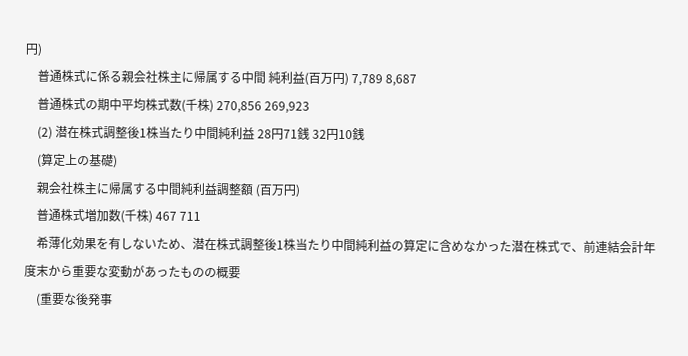円)
    普通株式に係る親会社株主に帰属する中間 純利益(百万円) 7,789 8,687
    普通株式の期中平均株式数(千株) 270,856 269,923
    (2) 潜在株式調整後1株当たり中間純利益 28円71銭 32円10銭
    (算定上の基礎)
    親会社株主に帰属する中間純利益調整額 (百万円)
    普通株式増加数(千株) 467 711
    希薄化効果を有しないため、潜在株式調整後1株当たり中間純利益の算定に含めなかった潜在株式で、前連結会計年度末から重要な変動があったものの概要
    (重要な後発事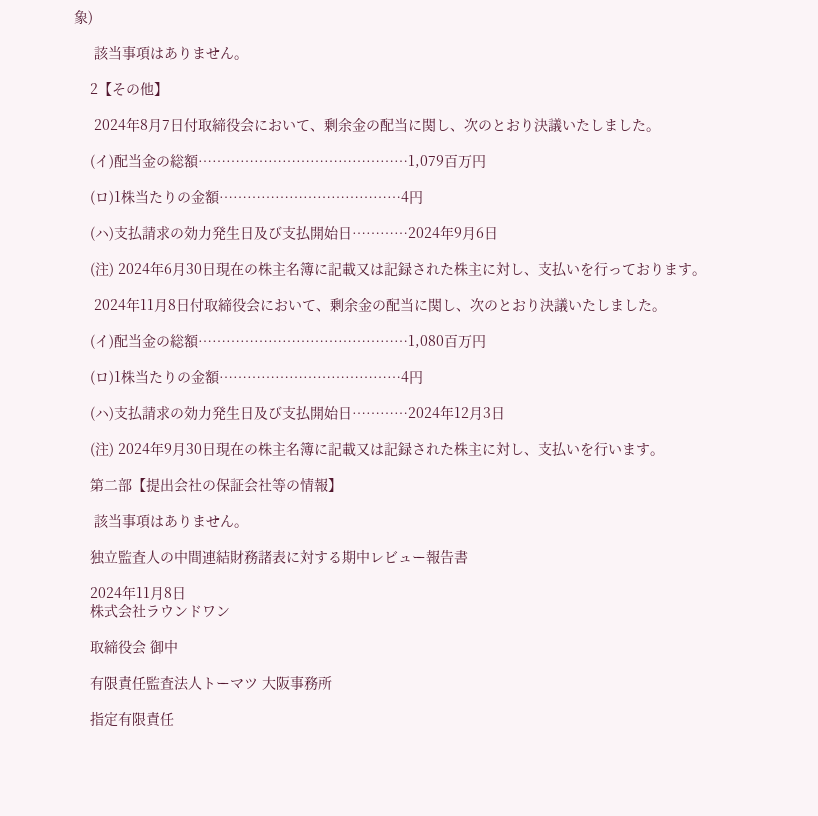象)

     該当事項はありません。

    2【その他】

     2024年8月7日付取締役会において、剰余金の配当に関し、次のとおり決議いたしました。

    (イ)配当金の総額………………………………………1,079百万円

    (ロ)1株当たりの金額…………………………………4円

    (ハ)支払請求の効力発生日及び支払開始日…………2024年9月6日

    (注) 2024年6月30日現在の株主名簿に記載又は記録された株主に対し、支払いを行っております。

     2024年11月8日付取締役会において、剰余金の配当に関し、次のとおり決議いたしました。

    (イ)配当金の総額………………………………………1,080百万円

    (ロ)1株当たりの金額…………………………………4円

    (ハ)支払請求の効力発生日及び支払開始日…………2024年12月3日

    (注) 2024年9月30日現在の株主名簿に記載又は記録された株主に対し、支払いを行います。

    第二部【提出会社の保証会社等の情報】

     該当事項はありません。

    独立監査人の中間連結財務諸表に対する期中レビュー報告書

    2024年11月8日
    株式会社ラウンドワン

    取締役会 御中

    有限責任監査法人トーマツ 大阪事務所

    指定有限責任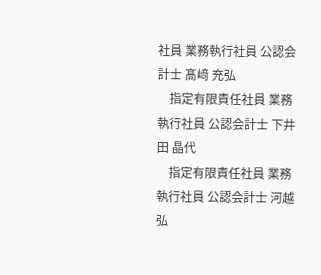社員 業務執行社員 公認会計士 髙﨑 充弘
    指定有限責任社員 業務執行社員 公認会計士 下井田 晶代
    指定有限責任社員 業務執行社員 公認会計士 河越 弘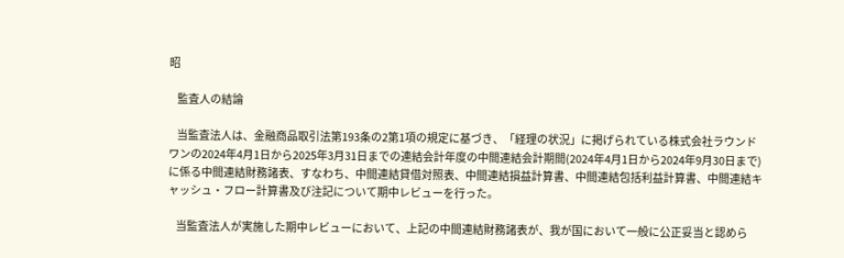昭

    監査人の結論

    当監査法人は、金融商品取引法第193条の2第1項の規定に基づき、「経理の状況」に掲げられている株式会社ラウンドワンの2024年4月1日から2025年3月31日までの連結会計年度の中間連結会計期間(2024年4月1日から2024年9月30日まで)に係る中間連結財務諸表、すなわち、中間連結貸借対照表、中間連結損益計算書、中間連結包括利益計算書、中間連結キャッシュ・フロー計算書及び注記について期中レビューを行った。

    当監査法人が実施した期中レビューにおいて、上記の中間連結財務諸表が、我が国において一般に公正妥当と認めら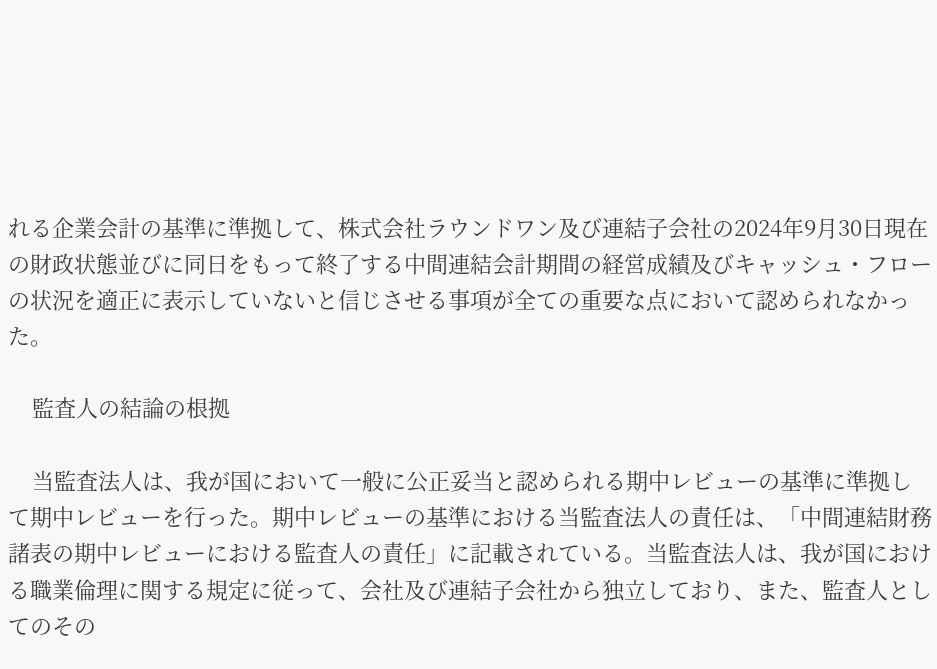れる企業会計の基準に準拠して、株式会社ラウンドワン及び連結子会社の2024年9月30日現在の財政状態並びに同日をもって終了する中間連結会計期間の経営成績及びキャッシュ・フローの状況を適正に表示していないと信じさせる事項が全ての重要な点において認められなかった。

    監査人の結論の根拠

    当監査法人は、我が国において一般に公正妥当と認められる期中レビューの基準に準拠して期中レビューを行った。期中レビューの基準における当監査法人の責任は、「中間連結財務諸表の期中レビューにおける監査人の責任」に記載されている。当監査法人は、我が国における職業倫理に関する規定に従って、会社及び連結子会社から独立しており、また、監査人としてのその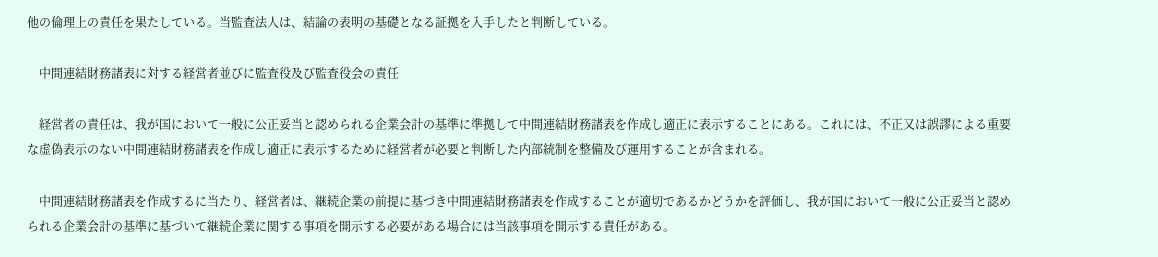他の倫理上の責任を果たしている。当監査法人は、結論の表明の基礎となる証拠を入手したと判断している。

    中間連結財務諸表に対する経営者並びに監査役及び監査役会の責任

    経営者の責任は、我が国において一般に公正妥当と認められる企業会計の基準に準拠して中間連結財務諸表を作成し適正に表示することにある。これには、不正又は誤謬による重要な虚偽表示のない中間連結財務諸表を作成し適正に表示するために経営者が必要と判断した内部統制を整備及び運用することが含まれる。

    中間連結財務諸表を作成するに当たり、経営者は、継続企業の前提に基づき中間連結財務諸表を作成することが適切であるかどうかを評価し、我が国において一般に公正妥当と認められる企業会計の基準に基づいて継続企業に関する事項を開示する必要がある場合には当該事項を開示する責任がある。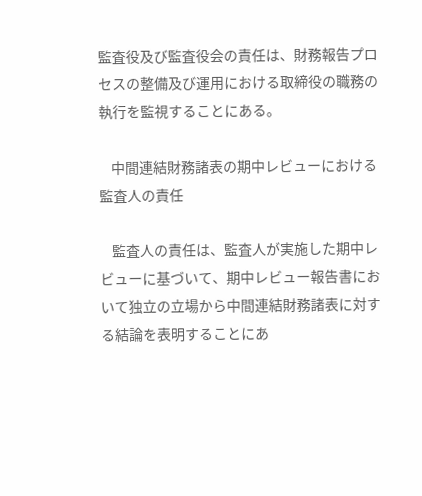監査役及び監査役会の責任は、財務報告プロセスの整備及び運用における取締役の職務の執行を監視することにある。

    中間連結財務諸表の期中レビューにおける監査人の責任

    監査人の責任は、監査人が実施した期中レビューに基づいて、期中レビュー報告書において独立の立場から中間連結財務諸表に対する結論を表明することにあ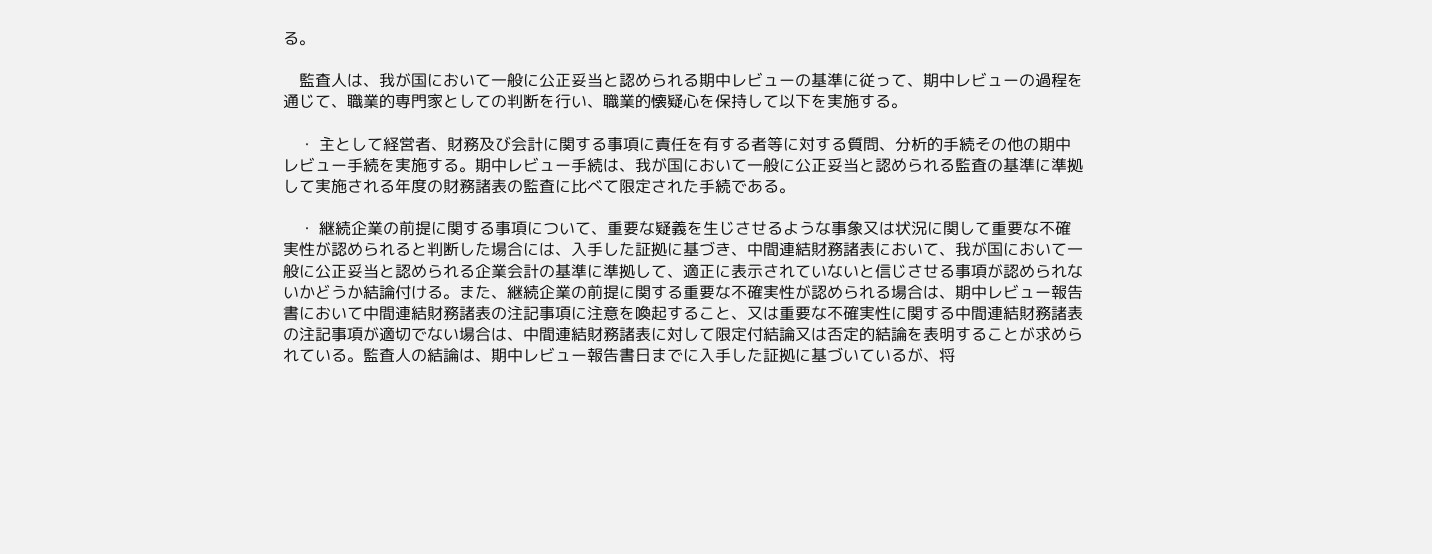る。

    監査人は、我が国において一般に公正妥当と認められる期中レビューの基準に従って、期中レビューの過程を通じて、職業的専門家としての判断を行い、職業的懐疑心を保持して以下を実施する。

    ・ 主として経営者、財務及び会計に関する事項に責任を有する者等に対する質問、分析的手続その他の期中レビュー手続を実施する。期中レビュー手続は、我が国において一般に公正妥当と認められる監査の基準に準拠して実施される年度の財務諸表の監査に比べて限定された手続である。

    ・ 継続企業の前提に関する事項について、重要な疑義を生じさせるような事象又は状況に関して重要な不確実性が認められると判断した場合には、入手した証拠に基づき、中間連結財務諸表において、我が国において一般に公正妥当と認められる企業会計の基準に準拠して、適正に表示されていないと信じさせる事項が認められないかどうか結論付ける。また、継続企業の前提に関する重要な不確実性が認められる場合は、期中レビュー報告書において中間連結財務諸表の注記事項に注意を喚起すること、又は重要な不確実性に関する中間連結財務諸表の注記事項が適切でない場合は、中間連結財務諸表に対して限定付結論又は否定的結論を表明することが求められている。監査人の結論は、期中レビュー報告書日までに入手した証拠に基づいているが、将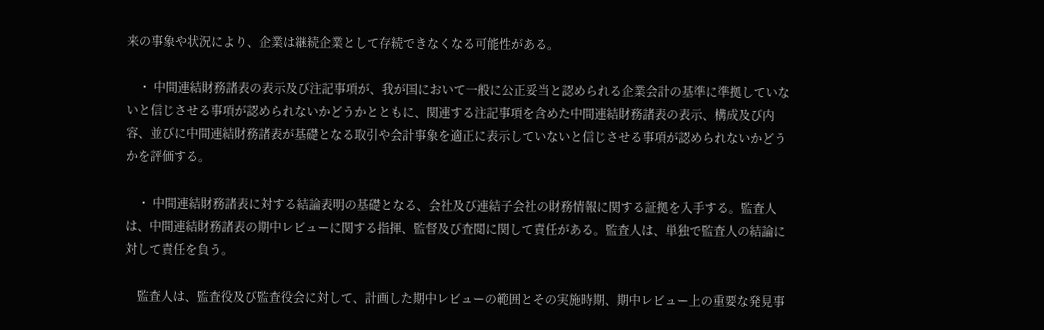来の事象や状況により、企業は継続企業として存続できなくなる可能性がある。

    ・ 中間連結財務諸表の表示及び注記事項が、我が国において一般に公正妥当と認められる企業会計の基準に準拠していないと信じさせる事項が認められないかどうかとともに、関連する注記事項を含めた中間連結財務諸表の表示、構成及び内容、並びに中間連結財務諸表が基礎となる取引や会計事象を適正に表示していないと信じさせる事項が認められないかどうかを評価する。

    ・ 中間連結財務諸表に対する結論表明の基礎となる、会社及び連結子会社の財務情報に関する証拠を入手する。監査人は、中間連結財務諸表の期中レビューに関する指揮、監督及び査閲に関して責任がある。監査人は、単独で監査人の結論に対して責任を負う。

    監査人は、監査役及び監査役会に対して、計画した期中レビューの範囲とその実施時期、期中レビュー上の重要な発見事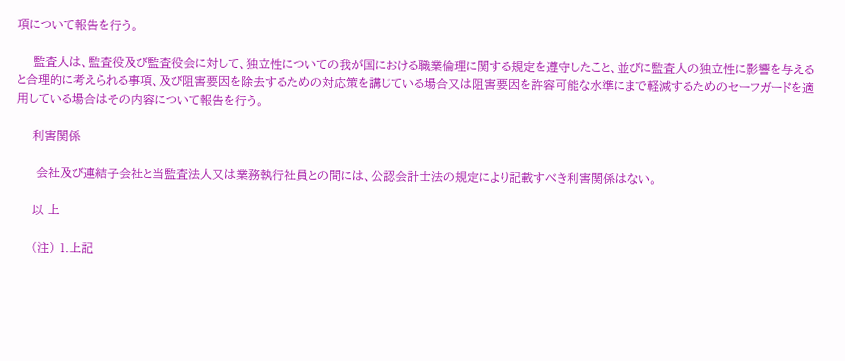項について報告を行う。

    監査人は、監査役及び監査役会に対して、独立性についての我が国における職業倫理に関する規定を遵守したこと、並びに監査人の独立性に影響を与えると合理的に考えられる事項、及び阻害要因を除去するための対応策を講じている場合又は阻害要因を許容可能な水準にまで軽減するためのセーフガードを適用している場合はその内容について報告を行う。

    利害関係

     会社及び連結子会社と当監査法人又は業務執行社員との間には、公認会計士法の規定により記載すべき利害関係はない。

    以 上

    (注) 1.上記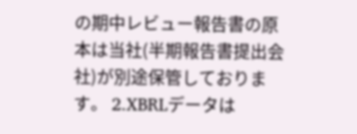の期中レビュー報告書の原本は当社(半期報告書提出会社)が別途保管しております。 2.XBRLデータは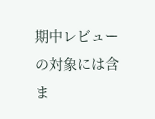期中レビューの対象には含ま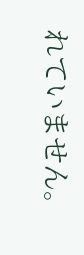れていません。